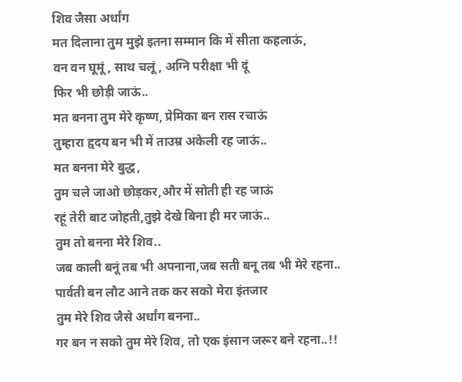शिव जैसा अर्धांग
मत दिलाना तुम मुझे इतना सम्मान कि में सीता कहलाऊं,
वन वन घूमूं, साथ चलूं, अग्नि परीक्षा भी दूं
फिर भी छोड़ी जाऊं..
मत बनना तुम मेरे कृष्ण, प्रेमिका बन रास रचाऊं
तुम्हारा हृदय बन भी में ताउम्र अकेली रह जाऊं..
मत बनना मेरे बुद्ध,
तुम चले जाओ छोड़कर,और में सोती ही रह जाऊं
रहूं तेरी बाट जोहती,तुझे देखे बिना ही मर जाऊं..
तुम तो बनना मेरे शिव..
जब काली बनूं तब भी अपनाना,जब सती बनू तब भी मेरे रहना..
पार्वती बन लौट आने तक कर सको मेरा इंतजार
तुम मेरे शिव जैसे अर्धांग बनना..
गर बन न सको तुम मेरे शिव, तो एक इंसान जरूर बने रहना..!!